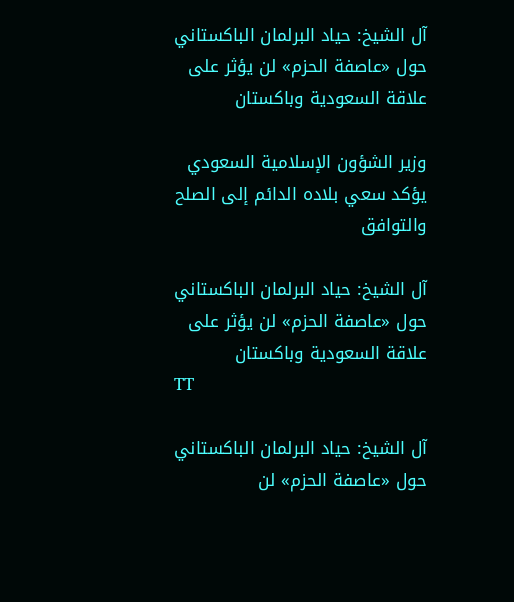آل الشيخ: حياد البرلمان الباكستاني حول «عاصفة الحزم» لن يؤثر على علاقة السعودية وباكستان

وزير الشؤون الإسلامية السعودي يؤكد سعي بلاده الدائم إلى الصلح والتوافق

آل الشيخ: حياد البرلمان الباكستاني حول «عاصفة الحزم» لن يؤثر على علاقة السعودية وباكستان
TT

آل الشيخ: حياد البرلمان الباكستاني حول «عاصفة الحزم» لن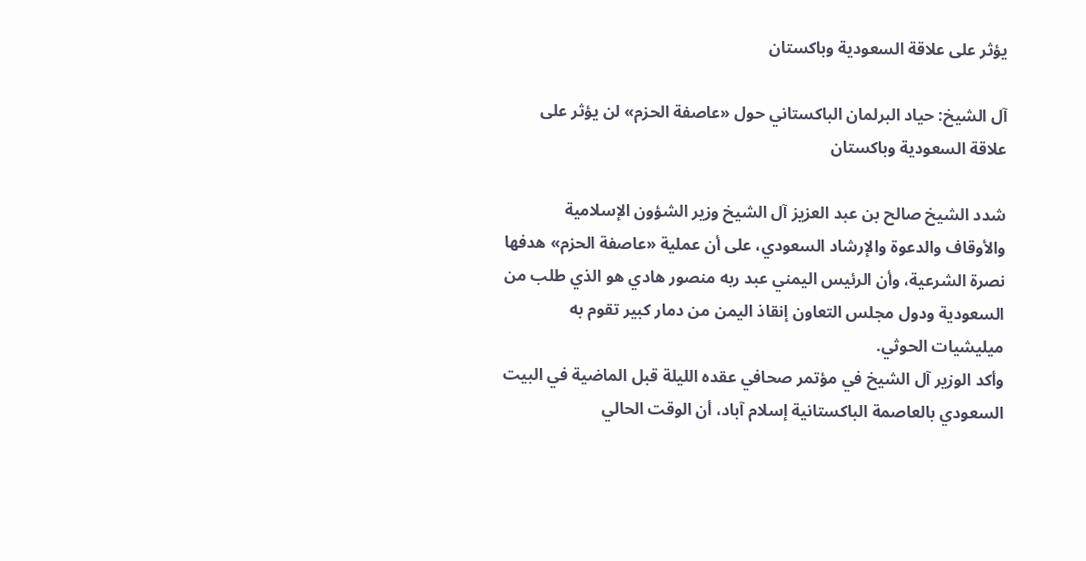يؤثر على علاقة السعودية وباكستان

آل الشيخ: حياد البرلمان الباكستاني حول «عاصفة الحزم» لن يؤثر على علاقة السعودية وباكستان

شدد الشيخ صالح بن عبد العزيز آل الشيخ وزير الشؤون الإسلامية والأوقاف والدعوة والإرشاد السعودي، على أن عملية «عاصفة الحزم» هدفها نصرة الشرعية، وأن الرئيس اليمني عبد ربه منصور هادي هو الذي طلب من السعودية ودول مجلس التعاون إنقاذ اليمن من دمار كبير تقوم به ميليشيات الحوثي.
وأكد الوزير آل الشيخ في مؤتمر صحافي عقده الليلة قبل الماضية في البيت السعودي بالعاصمة الباكستانية إسلام آباد، أن الوقت الحالي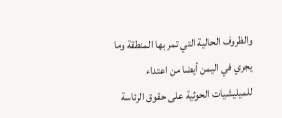والظروف الحالية التي تمر بها المنطقة وما يجري في اليمن أيضا من اعتداء للميليشيات الحوثية على حقوق الرئاسة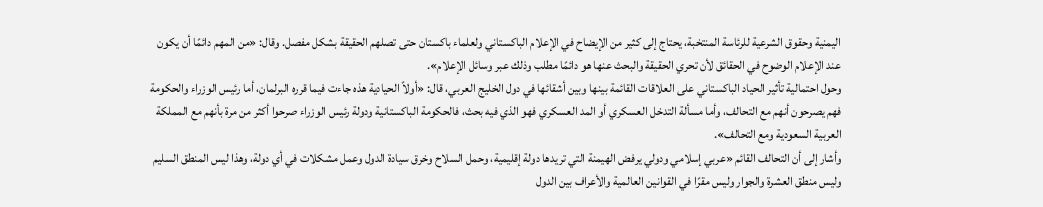اليمنية وحقوق الشرعية للرئاسة المنتخبة، يحتاج إلى كثير من الإيضاح في الإعلام الباكستاني ولعلماء باكستان حتى تصلهم الحقيقة بشكل مفصل. وقال: «من المهم دائمًا أن يكون عند الإعلام الوضوح في الحقائق لأن تحري الحقيقة والبحث عنها هو دائمًا مطلب وذلك عبر وسائل الإعلام».
وحول احتمالية تأثير الحياد الباكستاني على العلاقات القائمة بينها وبين أشقائها في دول الخليج العربي، قال: «أولاً الحيادية هذه جاءت فيما قرره البرلمان، أما رئيس الوزراء والحكومة فهم يصرحون أنهم مع التحالف، وأما مسألة التدخل العسكري أو المد العسكري فهو الذي فيه بحث، فالحكومة الباكستانية ودولة رئيس الوزراء صرحوا أكثر من مرة بأنهم مع المملكة العربية السعودية ومع التحالف».
وأشار إلى أن التحالف القائم «عربي إسلامي ودولي يرفض الهيمنة التي تريدها دولة إقليمية، وحمل السلاح وخرق سيادة الدول وعمل مشكلات في أي دولة، وهذا ليس المنطق السليم وليس منطق العشرة والجوار وليس مقرًا في القوانين العالمية والأعراف بين الدول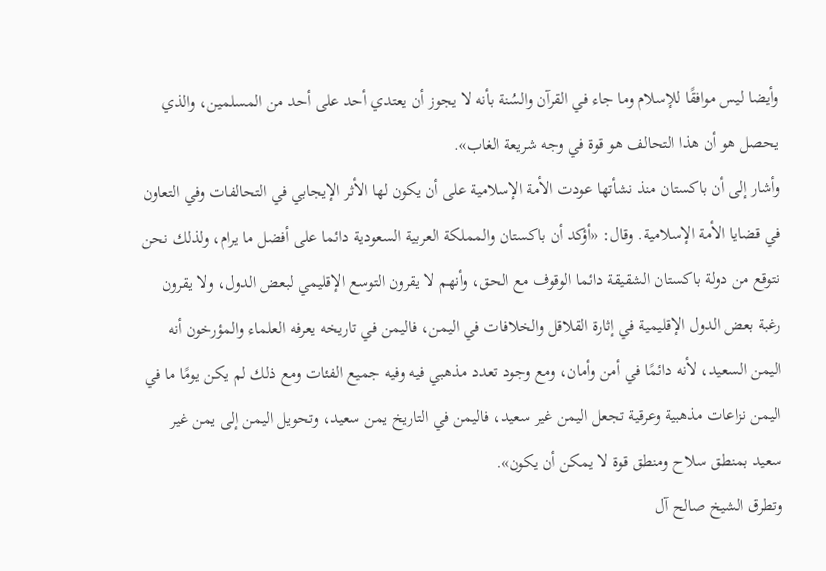وأيضا ليس موافقًا للإسلام وما جاء في القرآن والسُنة بأنه لا يجوز أن يعتدي أحد على أحد من المسلمين، والذي يحصل هو أن هذا التحالف هو قوة في وجه شريعة الغاب».
وأشار إلى أن باكستان منذ نشأتها عودت الأمة الإسلامية على أن يكون لها الأثر الإيجابي في التحالفات وفي التعاون في قضايا الأمة الإسلامية. وقال: «أؤكد أن باكستان والمملكة العربية السعودية دائما على أفضل ما يرام، ولذلك نحن نتوقع من دولة باكستان الشقيقة دائما الوقوف مع الحق، وأنهم لا يقرون التوسع الإقليمي لبعض الدول، ولا يقرون رغبة بعض الدول الإقليمية في إثارة القلاقل والخلافات في اليمن، فاليمن في تاريخه يعرفه العلماء والمؤرخون أنه اليمن السعيد، لأنه دائمًا في أمن وأمان، ومع وجود تعدد مذهبي فيه وفيه جميع الفئات ومع ذلك لم يكن يومًا ما في اليمن نزاعات مذهبية وعرقية تجعل اليمن غير سعيد، فاليمن في التاريخ يمن سعيد، وتحويل اليمن إلى يمن غير سعيد بمنطق سلاح ومنطق قوة لا يمكن أن يكون».
وتطرق الشيخ صالح آل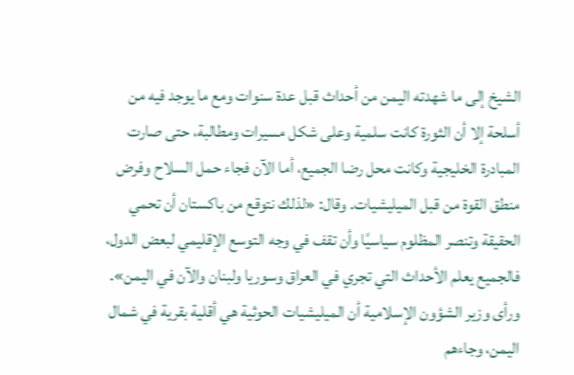الشيخ إلى ما شهدته اليمن من أحداث قبل عدة سنوات ومع ما يوجد فيه من أسلحة إلا أن الثورة كانت سلمية وعلى شكل مسيرات ومطالبة، حتى صارت المبادرة الخليجية وكانت محل رضا الجميع، أما الآن فجاء حمل السلاح وفرض منطق القوة من قبل الميليشيات. وقال: «لذلك نتوقع من باكستان أن تحمي الحقيقة وتنصر المظلوم سياسيًا وأن تقف في وجه التوسع الإقليمي لبعض الدول، فالجميع يعلم الأحداث التي تجري في العراق وسوريا ولبنان والآن في اليمن».
ورأى وزير الشؤون الإسلامية أن الميليشيات الحوثية هي أقلية بقرية في شمال اليمن، وجاءهم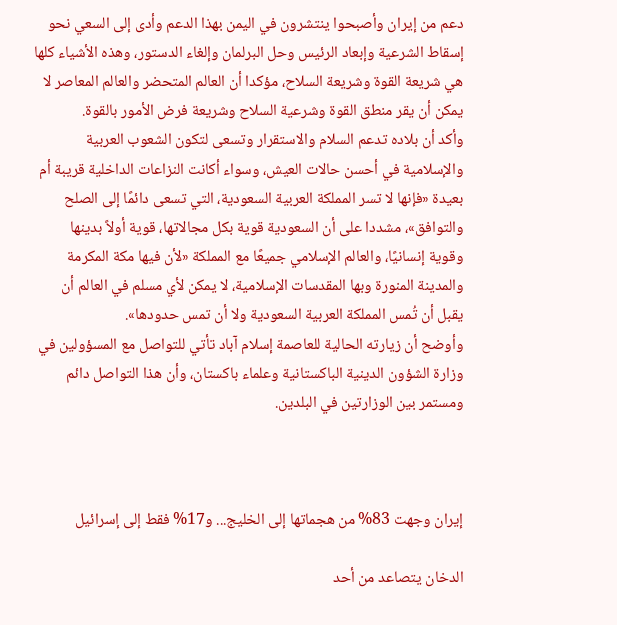دعم من إيران وأصبحوا ينتشرون في اليمن بهذا الدعم وأدى إلى السعي نحو إسقاط الشرعية وإبعاد الرئيس وحل البرلمان وإلغاء الدستور، وهذه الأشياء كلها هي شريعة القوة وشريعة السلاح، مؤكدا أن العالم المتحضر والعالم المعاصر لا يمكن أن يقر منطق القوة وشرعية السلاح وشريعة فرض الأمور بالقوة.
وأكد أن بلاده تدعم السلام والاستقرار وتسعى لتكون الشعوب العربية والإسلامية في أحسن حالات العيش، وسواء أكانت النزاعات الداخلية قريبة أم بعيدة «فإنها لا تسر المملكة العربية السعودية، التي تسعى دائمًا إلى الصلح والتوافق»، مشددا على أن السعودية قوية بكل مجالاتها، قوية أولاً بدينها وقوية إنسانيًا، والعالم الإسلامي جميعًا مع المملكة «لأن فيها مكة المكرمة والمدينة المنورة وبها المقدسات الإسلامية، لا يمكن لأي مسلم في العالم أن يقبل أن تُمس المملكة العربية السعودية ولا أن تمس حدودها».
وأوضح أن زيارته الحالية للعاصمة إسلام آباد تأتي للتواصل مع المسؤولين في وزارة الشؤون الدينية الباكستانية وعلماء باكستان، وأن هذا التواصل دائم ومستمر بين الوزارتين في البلدين.



إيران وجهت 83% من هجماتها إلى الخليج... و17% فقط إلى إسرائيل

الدخان يتصاعد من أحد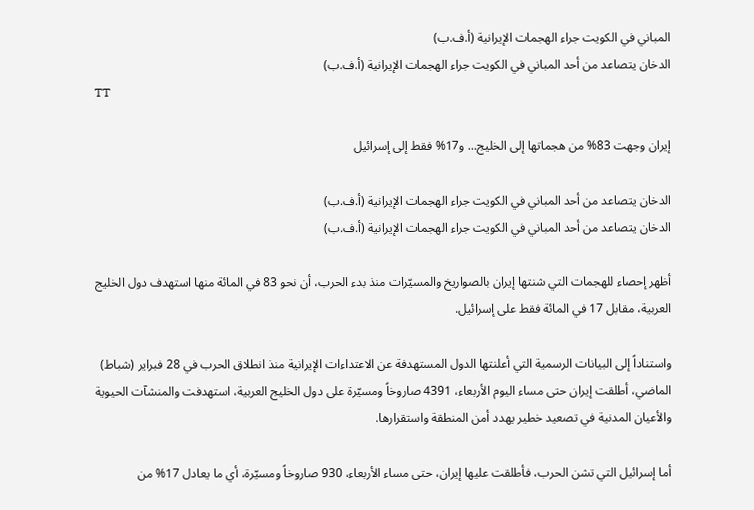المباني في الكويت جراء الهجمات الإيرانية (أ.ف.ب)
الدخان يتصاعد من أحد المباني في الكويت جراء الهجمات الإيرانية (أ.ف.ب)
TT

إيران وجهت 83% من هجماتها إلى الخليج... و17% فقط إلى إسرائيل

الدخان يتصاعد من أحد المباني في الكويت جراء الهجمات الإيرانية (أ.ف.ب)
الدخان يتصاعد من أحد المباني في الكويت جراء الهجمات الإيرانية (أ.ف.ب)

أظهر إحصاء للهجمات التي شنتها إيران بالصواريخ والمسيّرات منذ بدء الحرب، أن نحو 83 في المائة منها استهدف دول الخليج العربية، مقابل 17 في المائة فقط على إسرائيل.

واستناداً إلى البيانات الرسمية التي أعلنتها الدول المستهدفة عن الاعتداءات الإيرانية منذ انطلاق الحرب في 28 فبراير (شباط) الماضي، أطلقت إيران حتى مساء اليوم الأربعاء، 4391 صاروخاً ومسيّرة على دول الخليج العربية، استهدفت والمنشآت الحيوية والأعيان المدنية في تصعيد خطير يهدد أمن المنطقة واستقرارها.

أما إسرائيل التي تشن الحرب، فأطلقت عليها إيران، حتى مساء الأربعاء، 930 صاروخاً ومسيّرة، أي ما يعادل 17% من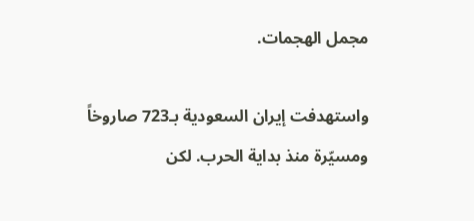مجمل الهجمات.

واستهدفت إيران السعودية بـ723 صاروخاً ومسيّرة منذ بداية الحرب. لكن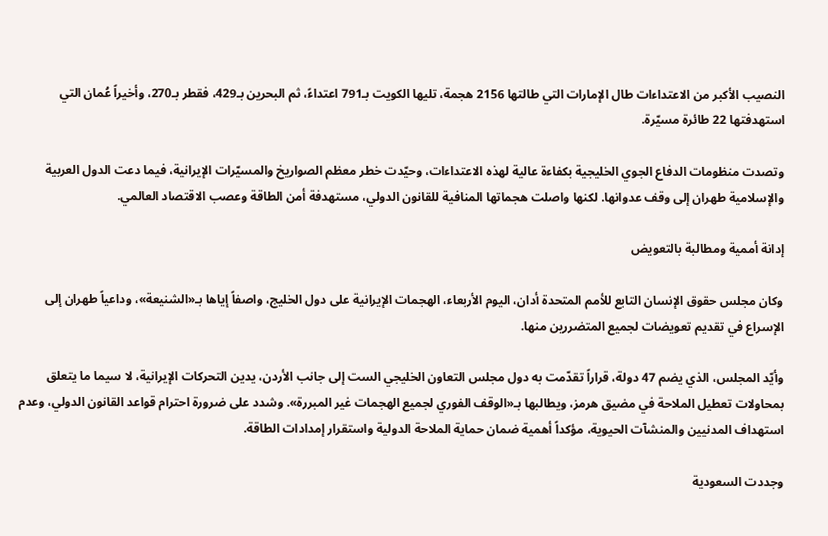النصيب الأكبر من الاعتداءات طال الإمارات التي طالتها 2156 هجمة، تليها الكويت بـ791 اعتداءً، ثم البحرين بـ429، فقطر بـ270، وأخيراً عُمان التي استهدفتها 22 طائرة مسيّرة.

وتصدت منظومات الدفاع الجوي الخليجية بكفاءة عالية لهذه الاعتداءات، وحيّدت خطر معظم الصواريخ والمسيّرات الإيرانية، فيما دعت الدول العربية والإسلامية طهران إلى وقف عدوانها. لكنها واصلت هجماتها المنافية للقانون الدولي، مستهدفة أمن الطاقة وعصب الاقتصاد العالمي.

إدانة أممية ومطالبة بالتعويض

وكان مجلس حقوق الإنسان التابع للأمم المتحدة أدان، اليوم الأربعاء، الهجمات الإيرانية على دول الخليج، واصفاً إياها بـ«الشنيعة»، وداعياً طهران إلى الإسراع في تقديم تعويضات لجميع المتضررين منها.

وأيّد المجلس، الذي يضم 47 دولة، قراراً تقدّمت به دول مجلس التعاون الخليجي الست إلى جانب الأردن، يدين التحركات الإيرانية، لا سيما ما يتعلق بمحاولات تعطيل الملاحة في مضيق هرمز، ويطالبها بـ«الوقف الفوري لجميع الهجمات غير المبررة». وشدد على ضرورة احترام قواعد القانون الدولي، وعدم استهداف المدنيين والمنشآت الحيوية، مؤكداً أهمية ضمان حماية الملاحة الدولية واستقرار إمدادات الطاقة.

وجددت السعودية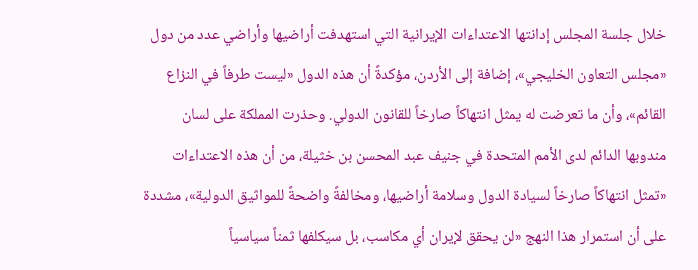خلال جلسة المجلس إدانتها الاعتداءات الإيرانية التي استهدفت أراضيها وأراضي عدد من دول «مجلس التعاون الخليجي»، إضافة إلى الأردن، مؤكدةً أن هذه الدول «ليست طرفاً في النزاع القائم»، وأن ما تعرضت له يمثل انتهاكاً صارخاً للقانون الدولي. وحذرت المملكة على لسان مندوبها الدائم لدى الأمم المتحدة في جنيف عبد المحسن بن خثيلة، من أن هذه الاعتداءات «تمثل انتهاكاً صارخاً لسيادة الدول وسلامة أراضيها، ومخالفةً واضحةً للمواثيق الدولية»، مشددة على أن استمرار هذا النهج «لن يحقق لإيران أي مكاسب، بل سيكلفها ثمناً سياسياً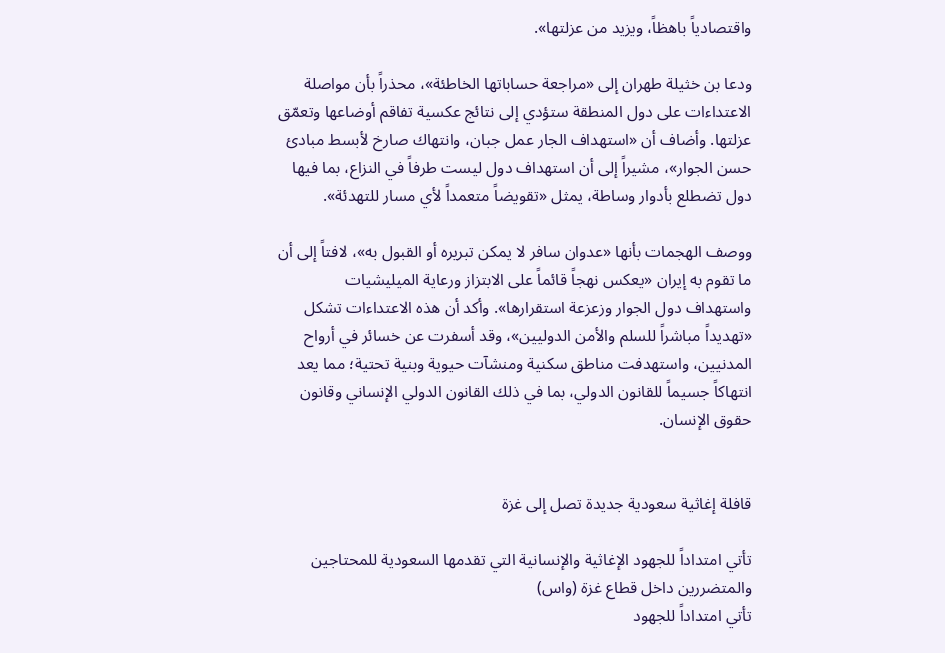واقتصادياً باهظاً، ويزيد من عزلتها».

ودعا بن خثيلة طهران إلى «مراجعة حساباتها الخاطئة»، محذراً بأن مواصلة الاعتداءات على دول المنطقة ستؤدي إلى نتائج عكسية تفاقم أوضاعها وتعمّق عزلتها. وأضاف أن «استهداف الجار عمل جبان، وانتهاك صارخ لأبسط مبادئ حسن الجوار»، مشيراً إلى أن استهداف دول ليست طرفاً في النزاع، بما فيها دول تضطلع بأدوار وساطة، يمثل «تقويضاً متعمداً لأي مسار للتهدئة».

ووصف الهجمات بأنها «عدوان سافر لا يمكن تبريره أو القبول به»، لافتاً إلى أن ما تقوم به إيران «يعكس نهجاً قائماً على الابتزاز ورعاية الميليشيات واستهداف دول الجوار وزعزعة استقرارها». وأكد أن هذه الاعتداءات تشكل «تهديداً مباشراً للسلم والأمن الدوليين»، وقد أسفرت عن خسائر في أرواح المدنيين، واستهدفت مناطق سكنية ومنشآت حيوية وبنية تحتية؛ مما يعد انتهاكاً جسيماً للقانون الدولي، بما في ذلك القانون الدولي الإنساني وقانون حقوق الإنسان.


قافلة إغاثية سعودية جديدة تصل إلى غزة

تأتي امتداداً للجهود الإغاثية والإنسانية التي تقدمها السعودية للمحتاجين والمتضررين داخل قطاع غزة (واس)
تأتي امتداداً للجهود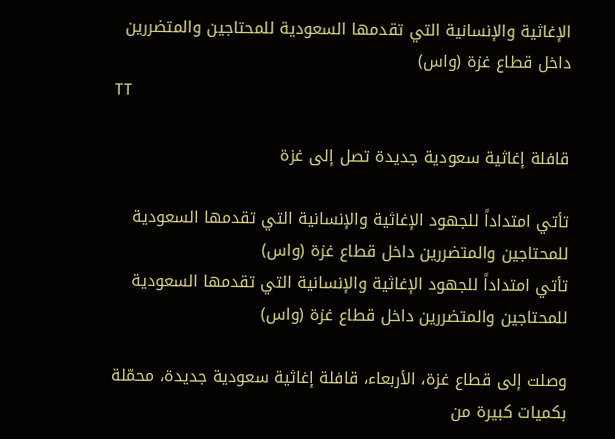الإغاثية والإنسانية التي تقدمها السعودية للمحتاجين والمتضررين داخل قطاع غزة (واس)
TT

قافلة إغاثية سعودية جديدة تصل إلى غزة

تأتي امتداداً للجهود الإغاثية والإنسانية التي تقدمها السعودية للمحتاجين والمتضررين داخل قطاع غزة (واس)
تأتي امتداداً للجهود الإغاثية والإنسانية التي تقدمها السعودية للمحتاجين والمتضررين داخل قطاع غزة (واس)

وصلت إلى قطاع غزة، الأربعاء، قافلة إغاثية سعودية جديدة، محمّلة بكميات كبيرة من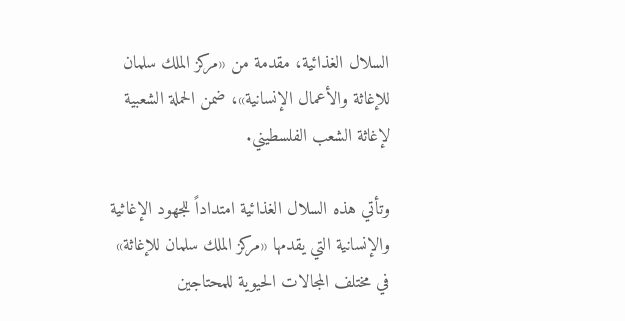السلال الغذائية، مقدمة من «مركز الملك سلمان للإغاثة والأعمال الإنسانية»، ضمن الحملة الشعبية لإغاثة الشعب الفلسطيني.

وتأتي هذه السلال الغذائية امتداداً للجهود الإغاثية والإنسانية التي يقدمها «مركز الملك سلمان للإغاثة» في مختلف المجالات الحيوية للمحتاجين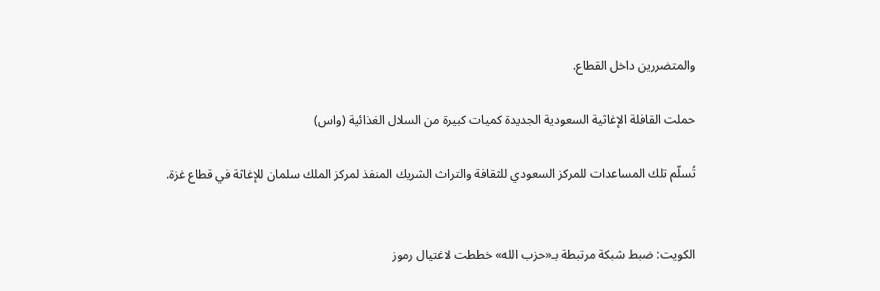والمتضررين داخل القطاع.

حملت القافلة الإغاثية السعودية الجديدة كميات كبيرة من السلال الغذائية (واس)

تُسلّم تلك المساعدات للمركز السعودي للثقافة والتراث الشريك المنفذ لمركز الملك سلمان للإغاثة في قطاع غزة.


الكويت: ضبط شبكة مرتبطة بـ«حزب الله» خططت لاغتيال رموز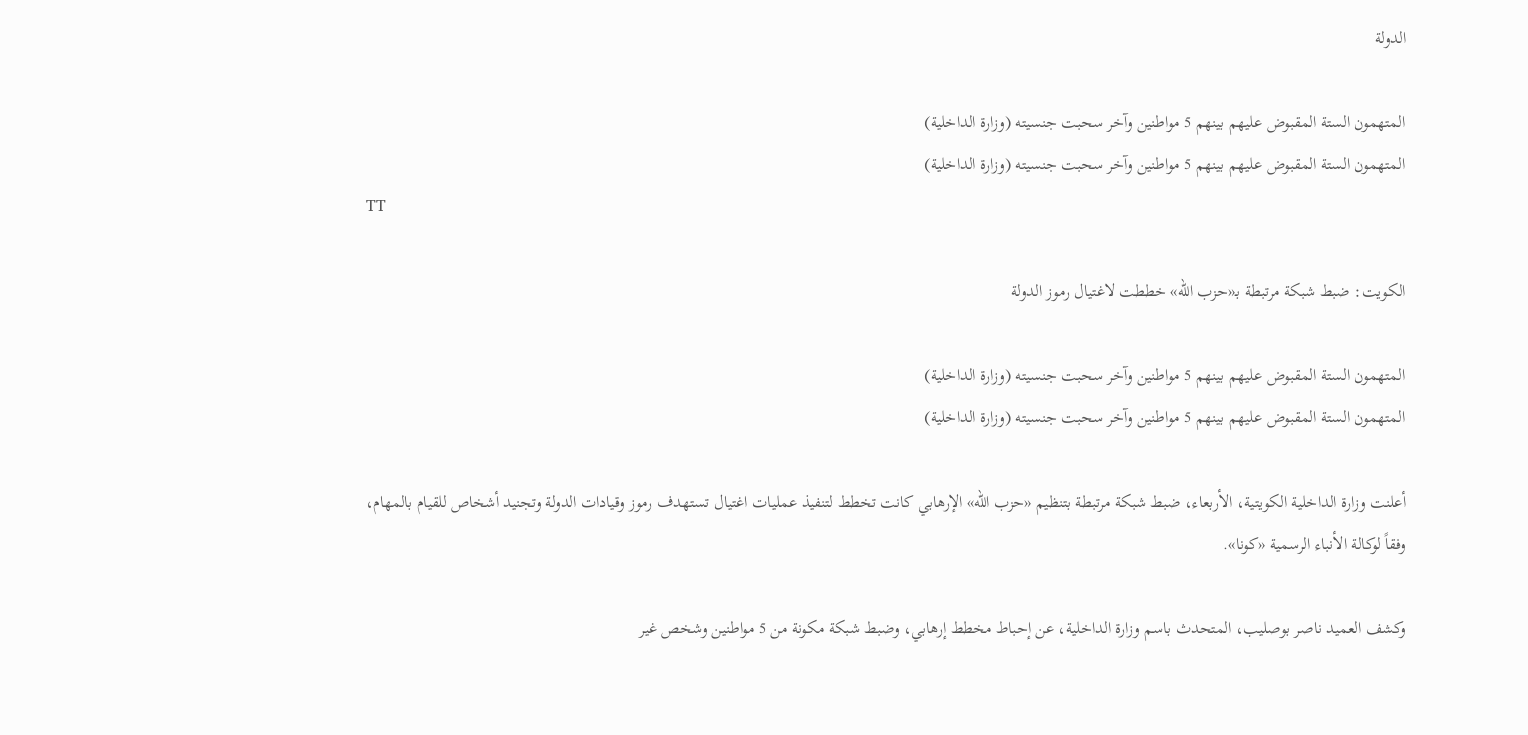الدولة

المتهمون الستة المقبوض عليهم بينهم 5 مواطنين وآخر سحبت جنسيته (وزارة الداخلية)
المتهمون الستة المقبوض عليهم بينهم 5 مواطنين وآخر سحبت جنسيته (وزارة الداخلية)
TT

الكويت: ضبط شبكة مرتبطة بـ«حزب الله» خططت لاغتيال رموز الدولة

المتهمون الستة المقبوض عليهم بينهم 5 مواطنين وآخر سحبت جنسيته (وزارة الداخلية)
المتهمون الستة المقبوض عليهم بينهم 5 مواطنين وآخر سحبت جنسيته (وزارة الداخلية)

أعلنت وزارة الداخلية الكويتية، الأربعاء، ضبط شبكة مرتبطة بتنظيم «حزب الله» الإرهابي كانت تخطط لتنفيذ عمليات اغتيال تستهدف رموز وقيادات الدولة وتجنيد أشخاص للقيام بالمهام، وفقاً لوكالة الأنباء الرسمية «كونا».

وكشف العميد ناصر بوصليب، المتحدث باسم وزارة الداخلية، عن إحباط مخطط إرهابي، وضبط شبكة مكونة من 5 مواطنين وشخص غير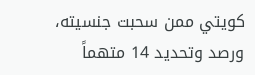كويتي ممن سحبت جنسيته، ورصد وتحديد 14 متهماً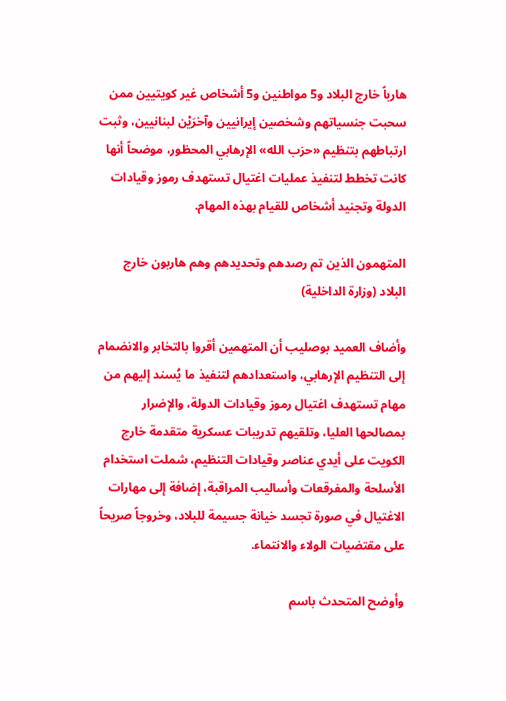هارباً خارج البلاد و5 مواطنين و5 أشخاص غير كويتيين ممن سحبت جنسياتهم وشخصين إيرانيين وآخرَيْن لبنانيين، وثبت ارتباطهم بتنظيم «حزب الله» الإرهابي المحظور، موضحاً أنها كانت تخطط لتنفيذ عمليات اغتيال تستهدف رموز وقيادات الدولة وتجنيد أشخاص للقيام بهذه المهام.

المتهمون الذين تم رصدهم وتحديدهم وهم هاربون خارج البلاد (وزارة الداخلية)

وأضاف العميد بوصليب أن المتهمين أقروا بالتخابر والانضمام إلى التنظيم الإرهابي، واستعدادهم لتنفيذ ما يُسند إليهم من مهام تستهدف اغتيال رموز وقيادات الدولة، والإضرار بمصالحها العليا، وتلقيهم تدريبات عسكرية متقدمة خارج الكويت على أيدي عناصر وقيادات التنظيم، شملت استخدام الأسلحة والمفرقعات وأساليب المراقبة، إضافة إلى مهارات الاغتيال في صورة تجسد خيانة جسيمة للبلاد، وخروجاً صريحاً على مقتضيات الولاء والانتماء.

وأوضح المتحدث باسم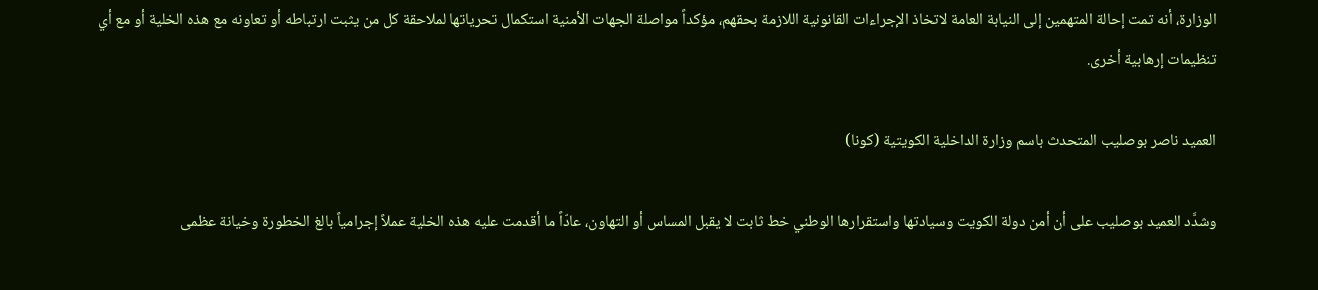الوزارة، أنه تمت إحالة المتهمين إلى النيابة العامة لاتخاذ الإجراءات القانونية اللازمة بحقهم، مؤكداً مواصلة الجهات الأمنية استكمال تحرياتها لملاحقة كل من يثبت ارتباطه أو تعاونه مع هذه الخلية أو مع أي تنظيمات إرهابية أخرى.

العميد ناصر بوصليب المتحدث باسم وزارة الداخلية الكويتية (كونا)

وشدَّد العميد بوصليب على أن أمن دولة الكويت وسيادتها واستقرارها الوطني خط ثابت لا يقبل المساس أو التهاون، عادّاً ما أقدمت عليه هذه الخلية عملاً إجرامياً بالغ الخطورة وخيانة عظمى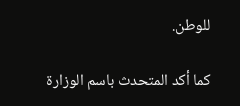للوطن.

كما أكد المتحدث باسم الوزارة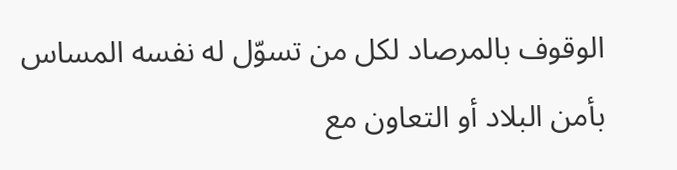الوقوف بالمرصاد لكل من تسوّل له نفسه المساس بأمن البلاد أو التعاون مع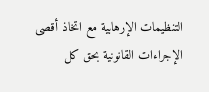التنظيمات الإرهابية مع اتخاذ أقصى الإجراءات القانونية بحق كل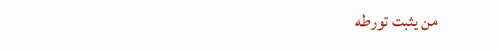من يثبت تورطه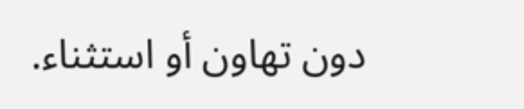دون تهاون أو استثناء.